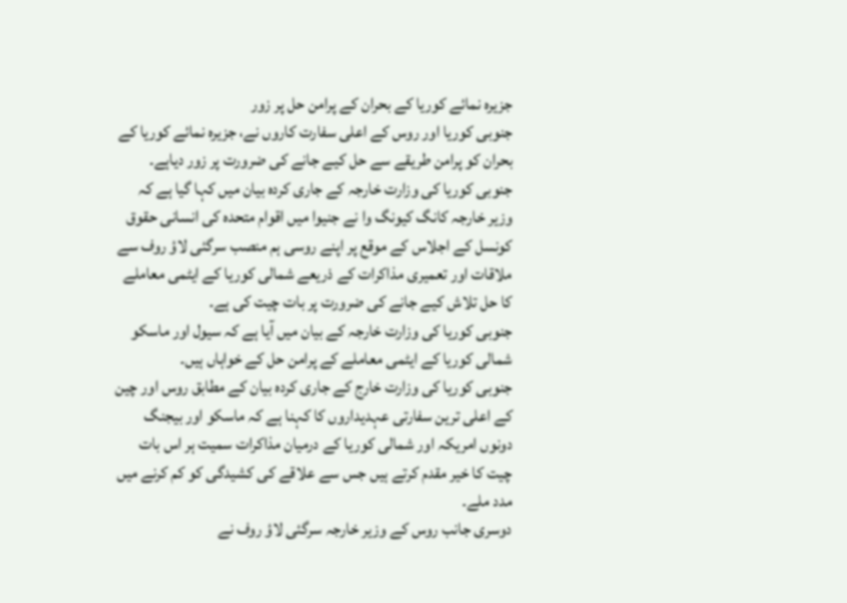جزیرہ نمائے کوریا کے بحران کے پرامن حل پر زور
جنوبی کوریا اور روس کے اعلی سفارت کاروں نے، جزیرہ نمائے کوریا کے بحران کو پرامن طریقے سے حل کیے جانے کی ضرورت پر زور دیاہے۔
جنوبی کوریا کی وزارت خارجہ کے جاری کردہ بیان میں کہا گیا ہے کہ وزیر خارجہ کانگ کیونگ وا نے جنیوا میں اقوام متحدہ کی انسانی حقوق کونسل کے اجلاس کے موقع پر اپنے روسی ہم منصب سرگئی لاؤ روف سے ملاقات اور تعمیری مذاکرات کے ذریعے شمالی کوریا کے ایٹمی معاملے کا حل تلاش کیے جانے کی ضرورت پر بات چیت کی ہے۔
جنوبی کوریا کی وزارت خارجہ کے بیان میں آیا ہے کہ سیول اور ماسکو شمالی کوریا کے ایٹمی معاملے کے پرامن حل کے خواہاں ہیں۔
جنوبی کوریا کی وزارت خارج کے جاری کردہ بیان کے مطابق روس اور چین کے اعلی ترین سفارتی عہدیداروں کا کہنا ہے کہ ماسکو اور بیجنگ دونوں امریکہ اور شمالی کوریا کے درمیان مذاکرات سمیت ہر اس بات چیت کا خیر مقدم کرتے ہیں جس سے علاقے کی کشیدگی کو کم کرنے میں مدد ملے۔
دوسری جانب روس کے وزیر خارجہ سرگئی لاؤ روف نے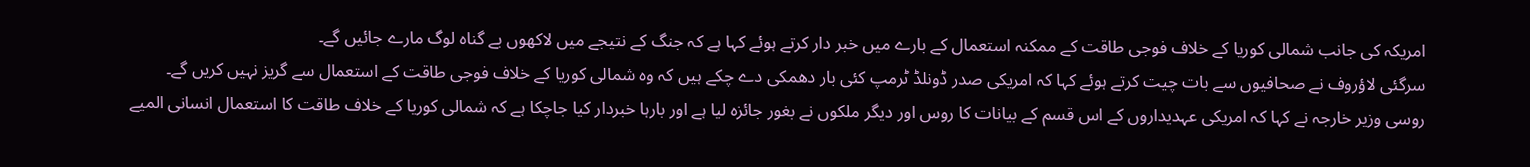امریکہ کی جانب شمالی کوریا کے خلاف فوجی طاقت کے ممکنہ استعمال کے بارے میں خبر دار کرتے ہوئے کہا ہے کہ جنگ کے نتیجے میں لاکھوں بے گناہ لوگ مارے جائیں گے۔
سرگئی لاؤروف نے صحافیوں سے بات چیت کرتے ہوئے کہا کہ امریکی صدر ڈونلڈ ٹرمپ کئی بار دھمکی دے چکے ہیں کہ وہ شمالی کوریا کے خلاف فوجی طاقت کے استعمال سے گریز نہیں کریں گے۔
روسی وزیر خارجہ نے کہا کہ امریکی عہدیداروں کے اس قسم کے بیانات کا روس اور دیگر ملکوں نے بغور جائزہ لیا ہے اور بارہا خبردار کیا جاچکا ہے کہ شمالی کوریا کے خلاف طاقت کا استعمال انسانی المیے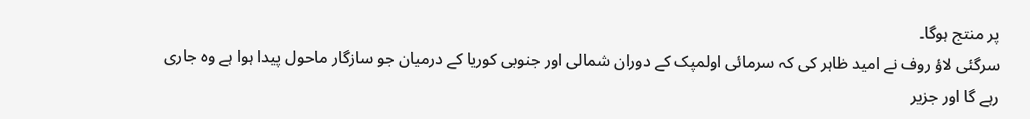پر منتج ہوگا۔
سرگئی لاؤ روف نے امید ظاہر کی کہ سرمائی اولمپک کے دوران شمالی اور جنوبی کوریا کے درمیان جو سازگار ماحول پیدا ہوا ہے وہ جاری رہے گا اور جزیر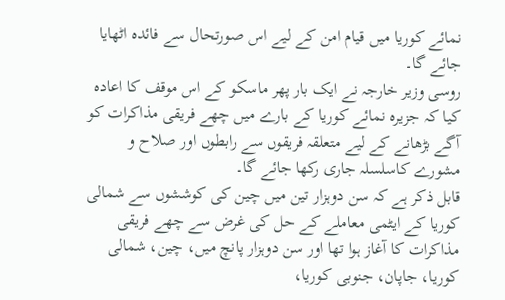نمائے کوریا میں قیام امن کے لیے اس صورتحال سے فائدہ اٹھایا جائے گا۔
روسی وزیر خارجہ نے ایک بار پھر ماسکو کے اس موقف کا اعادہ کیا کہ جزیرہ نمائے کوریا کے بارے میں چھے فریقی مذاکرات کو آگے بڑھانے کے لیے متعلقہ فریقوں سے رابطوں اور صلاح و مشورے کاسلسلہ جاری رکھا جائے گا۔
قابل ذکر ہے کہ سن دوہزار تین میں چین کی کوششوں سے شمالی کوریا کے ایٹمی معاملے کے حل کی غرض سے چھے فریقی مذاکرات کا آغاز ہوا تھا اور سن دوہزار پانچ میں، چین، شمالی کوریا، جاپان، جنوبی کوریا،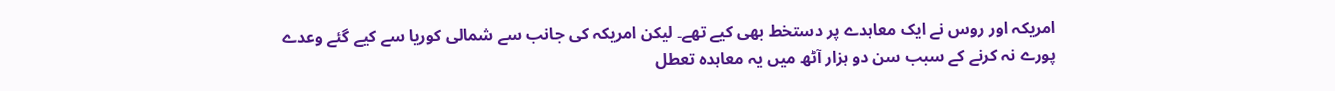امریکہ اور روس نے ایک معاہدے پر دستخط بھی کیے تھے۔ لیکن امریکہ کی جانب سے شمالی کوریا سے کیے گئے وعدے پورے نہ کرنے کے سبب سن دو ہزار آٹھ میں یہ معاہدہ تعطل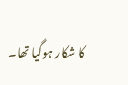کا شکار ہوگیا تھا۔